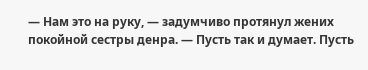— Нам это на руку, — задумчиво протянул жених покойной сестры денра. — Пусть так и думает. Пусть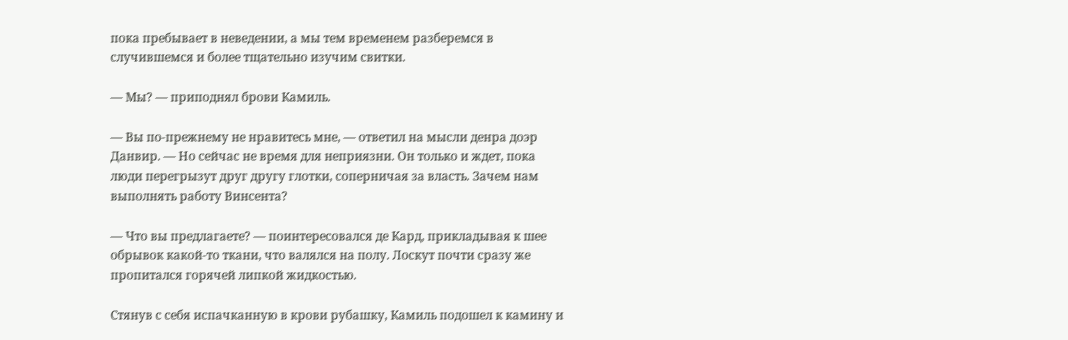пока пребывает в неведении, а мы тем временем разберемся в случившемся и более тщательно изучим свитки.

— Мы? — приподнял брови Камиль.

— Вы по-прежнему не нравитесь мне, — ответил на мысли денра доэр Данвир. — Но сейчас не время для неприязни. Он только и ждет, пока люди перегрызут друг другу глотки, соперничая за власть. Зачем нам выполнять работу Винсента?

— Что вы предлагаете? — поинтересовался де Кард, прикладывая к шее обрывок какой-то ткани, что валялся на полу. Лоскут почти сразу же пропитался горячей липкой жидкостью.

Стянув с себя испачканную в крови рубашку, Камиль подошел к камину и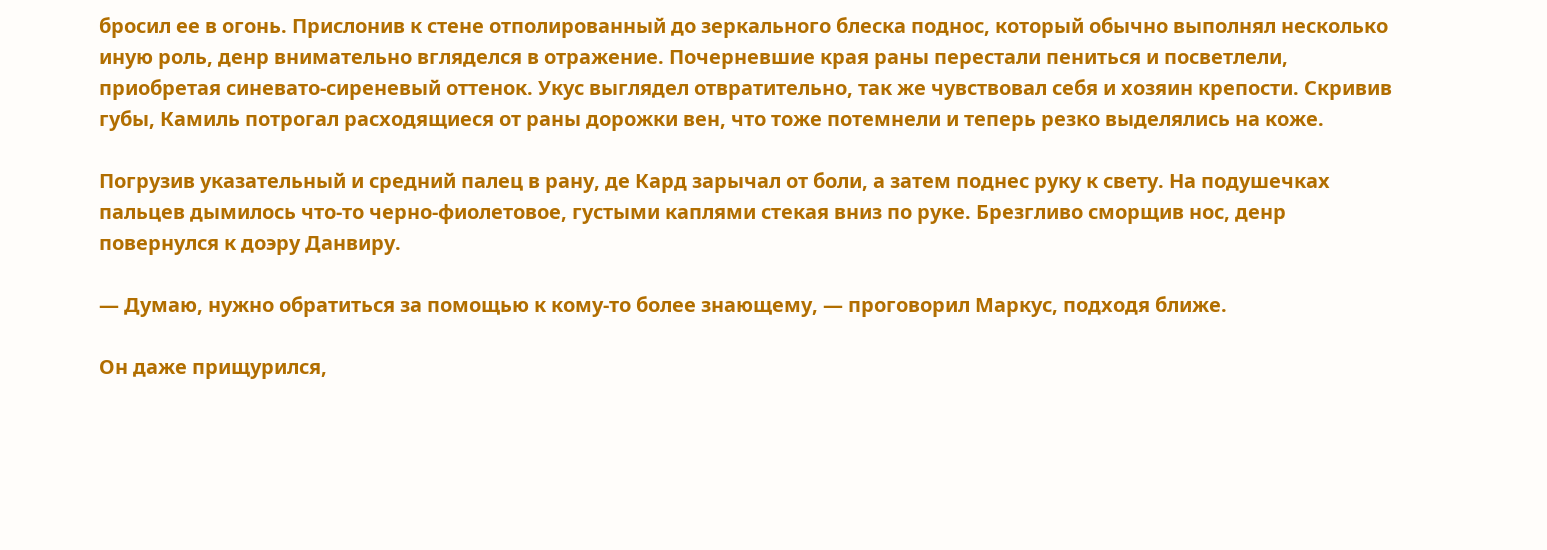бросил ее в огонь. Прислонив к стене отполированный до зеркального блеска поднос, который обычно выполнял несколько иную роль, денр внимательно вгляделся в отражение. Почерневшие края раны перестали пениться и посветлели, приобретая синевато-сиреневый оттенок. Укус выглядел отвратительно, так же чувствовал себя и хозяин крепости. Скривив губы, Камиль потрогал расходящиеся от раны дорожки вен, что тоже потемнели и теперь резко выделялись на коже.

Погрузив указательный и средний палец в рану, де Кард зарычал от боли, а затем поднес руку к свету. На подушечках пальцев дымилось что-то черно-фиолетовое, густыми каплями стекая вниз по руке. Брезгливо сморщив нос, денр повернулся к доэру Данвиру.

— Думаю, нужно обратиться за помощью к кому-то более знающему, — проговорил Маркус, подходя ближе.

Он даже прищурился,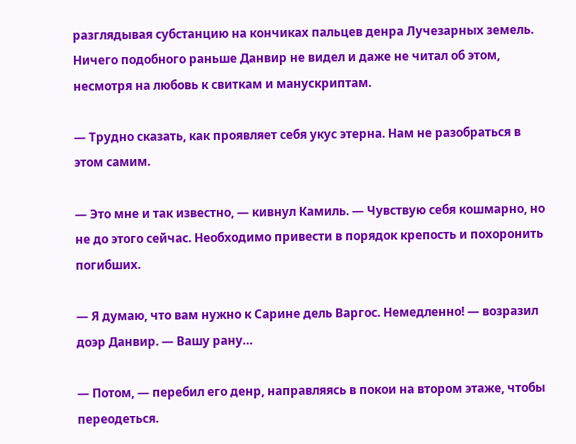разглядывая субстанцию на кончиках пальцев денра Лучезарных земель. Ничего подобного раньше Данвир не видел и даже не читал об этом, несмотря на любовь к свиткам и манускриптам.

— Трудно сказать, как проявляет себя укус этерна. Нам не разобраться в этом самим.

— Это мне и так известно, — кивнул Камиль. — Чувствую себя кошмарно, но не до этого сейчас. Необходимо привести в порядок крепость и похоронить погибших.

— Я думаю, что вам нужно к Сарине дель Варгос. Немедленно! — возразил доэр Данвир. — Вашу рану…

— Потом, — перебил его денр, направляясь в покои на втором этаже, чтобы переодеться.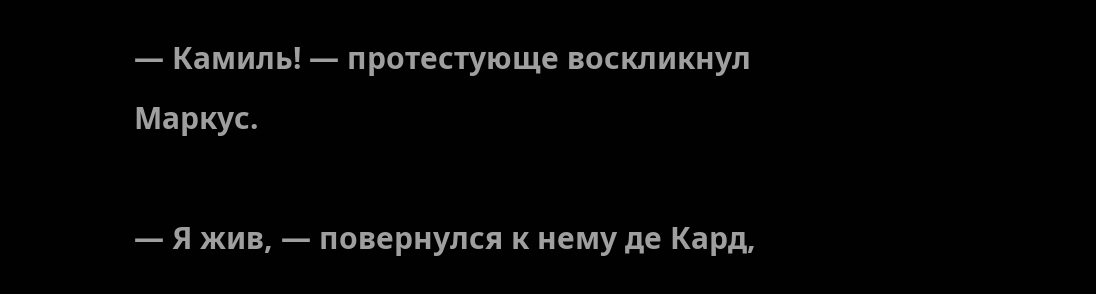— Камиль! — протестующе воскликнул Маркус.

— Я жив, — повернулся к нему де Кард,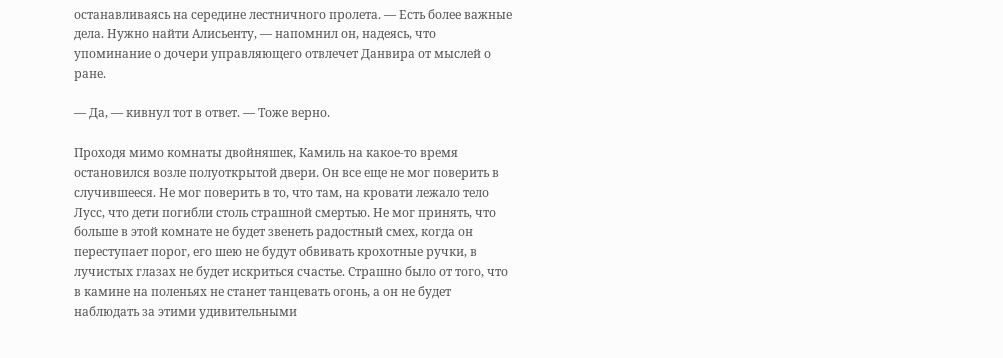останавливаясь на середине лестничного пролета. — Есть более важные дела. Нужно найти Алисьенту, — напомнил он, надеясь, что упоминание о дочери управляющего отвлечет Данвира от мыслей о ране.

— Да, — кивнул тот в ответ. — Тоже верно.

Проходя мимо комнаты двойняшек, Камиль на какое-то время остановился возле полуоткрытой двери. Он все еще не мог поверить в случившееся. Не мог поверить в то, что там, на кровати лежало тело Лусс, что дети погибли столь страшной смертью. Не мог принять, что больше в этой комнате не будет звенеть радостный смех, когда он переступает порог, его шею не будут обвивать крохотные ручки, в лучистых глазах не будет искриться счастье. Страшно было от того, что в камине на поленьях не станет танцевать огонь, а он не будет наблюдать за этими удивительными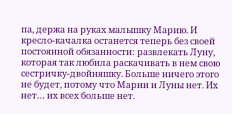па, держа на руках малышку Марию. И кресло-качалка останется теперь без своей постоянной обязанности: развлекать Луну, которая так любила раскачивать в нем свою сестричку-двойняшку. Больше ничего этого не будет, потому что Марии и Луны нет. Их нет… их всех больше нет.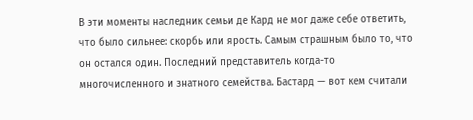В эти моменты наследник семьи де Кард не мог даже себе ответить, что было сильнее: скорбь или ярость. Самым страшным было то, что он остался один. Последний представитель когда-то многочисленного и знатного семейства. Бастард — вот кем считали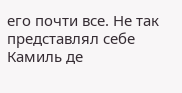его почти все. Не так представлял себе Камиль де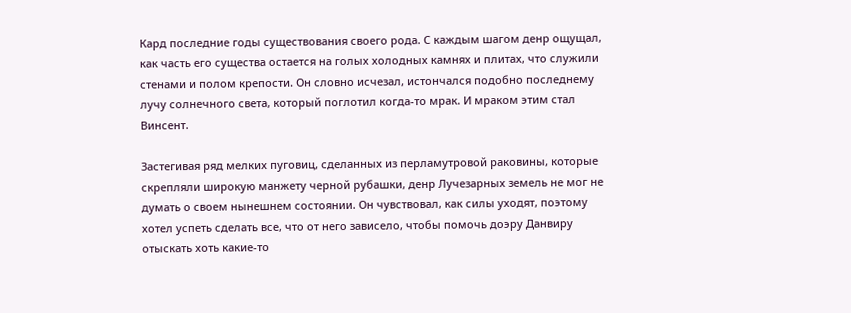Кард последние годы существования своего рода. С каждым шагом денр ощущал, как часть его существа остается на голых холодных камнях и плитах, что служили стенами и полом крепости. Он словно исчезал, истончался подобно последнему лучу солнечного света, который поглотил когда-то мрак. И мраком этим стал Винсент.

Застегивая ряд мелких пуговиц, сделанных из перламутровой раковины, которые скрепляли широкую манжету черной рубашки, денр Лучезарных земель не мог не думать о своем нынешнем состоянии. Он чувствовал, как силы уходят, поэтому хотел успеть сделать все, что от него зависело, чтобы помочь доэру Данвиру отыскать хоть какие-то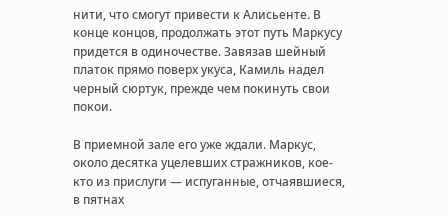нити, что смогут привести к Алисьенте. В конце концов, продолжать этот путь Маркусу придется в одиночестве. Завязав шейный платок прямо поверх укуса, Камиль надел черный сюртук, прежде чем покинуть свои покои.

В приемной зале его уже ждали. Маркус, около десятка уцелевших стражников, кое-кто из прислуги — испуганные, отчаявшиеся, в пятнах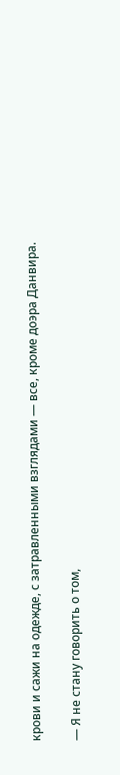крови и сажи на одежде, с затравленными взглядами — все, кроме доэра Данвира.

— Я не стану говорить о том,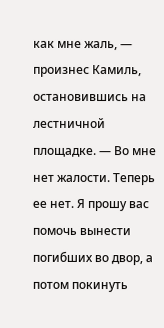как мне жаль, — произнес Камиль, остановившись на лестничной площадке. — Во мне нет жалости. Теперь ее нет. Я прошу вас помочь вынести погибших во двор, а потом покинуть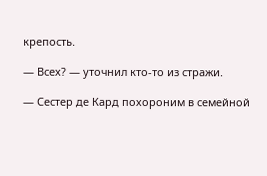крепость.

— Всех? — уточнил кто-то из стражи.

— Сестер де Кард похороним в семейной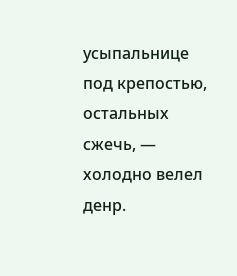усыпальнице под крепостью, остальных сжечь, — холодно велел денр.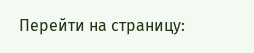Перейти на страницу: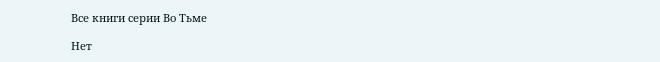Все книги серии Во Тьме

Нет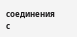соединения с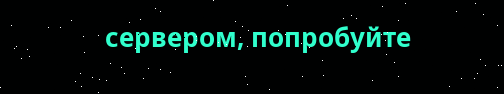сервером, попробуйте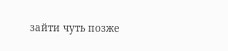зайти чуть позже